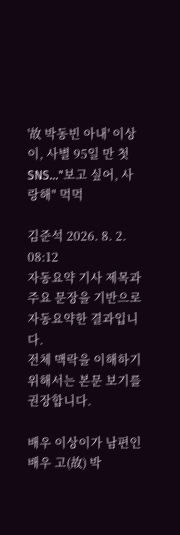'故 박동빈 아내' 이상이, 사별 95일 만 첫 SNS…"보고 싶어, 사랑해" 먹먹

김준석 2026. 8. 2. 08:12
자동요약 기사 제목과 주요 문장을 기반으로 자동요약한 결과입니다.
전체 맥락을 이해하기 위해서는 본문 보기를 권장합니다.

배우 이상이가 남편인 배우 고(故) 박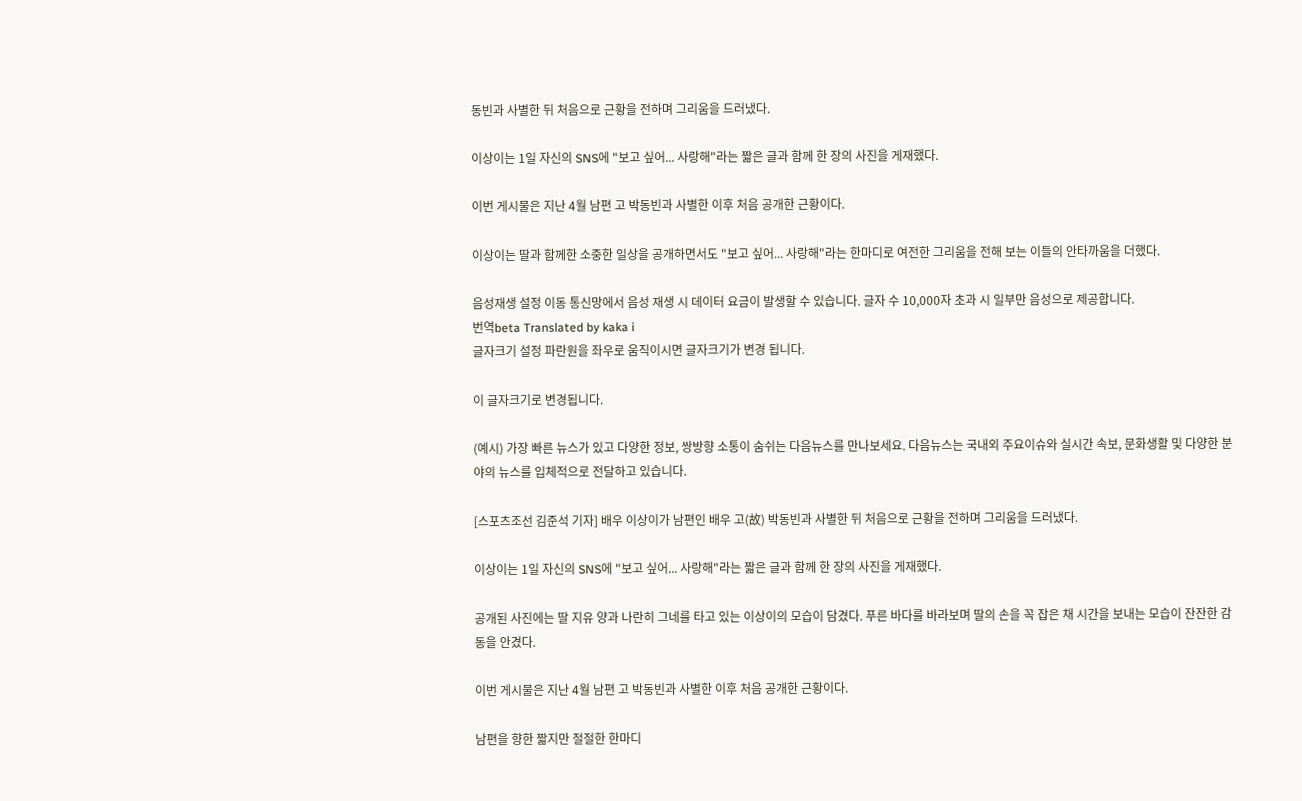동빈과 사별한 뒤 처음으로 근황을 전하며 그리움을 드러냈다.

이상이는 1일 자신의 SNS에 "보고 싶어... 사랑해"라는 짧은 글과 함께 한 장의 사진을 게재했다.

이번 게시물은 지난 4월 남편 고 박동빈과 사별한 이후 처음 공개한 근황이다.

이상이는 딸과 함께한 소중한 일상을 공개하면서도 "보고 싶어... 사랑해"라는 한마디로 여전한 그리움을 전해 보는 이들의 안타까움을 더했다.

음성재생 설정 이동 통신망에서 음성 재생 시 데이터 요금이 발생할 수 있습니다. 글자 수 10,000자 초과 시 일부만 음성으로 제공합니다.
번역beta Translated by kaka i
글자크기 설정 파란원을 좌우로 움직이시면 글자크기가 변경 됩니다.

이 글자크기로 변경됩니다.

(예시) 가장 빠른 뉴스가 있고 다양한 정보, 쌍방향 소통이 숨쉬는 다음뉴스를 만나보세요. 다음뉴스는 국내외 주요이슈와 실시간 속보, 문화생활 및 다양한 분야의 뉴스를 입체적으로 전달하고 있습니다.

[스포츠조선 김준석 기자] 배우 이상이가 남편인 배우 고(故) 박동빈과 사별한 뒤 처음으로 근황을 전하며 그리움을 드러냈다.

이상이는 1일 자신의 SNS에 "보고 싶어... 사랑해"라는 짧은 글과 함께 한 장의 사진을 게재했다.

공개된 사진에는 딸 지유 양과 나란히 그네를 타고 있는 이상이의 모습이 담겼다. 푸른 바다를 바라보며 딸의 손을 꼭 잡은 채 시간을 보내는 모습이 잔잔한 감동을 안겼다.

이번 게시물은 지난 4월 남편 고 박동빈과 사별한 이후 처음 공개한 근황이다.

남편을 향한 짧지만 절절한 한마디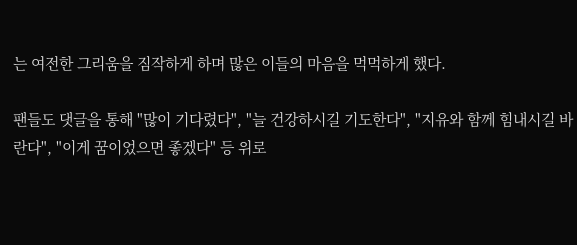는 여전한 그리움을 짐작하게 하며 많은 이들의 마음을 먹먹하게 했다.

팬들도 댓글을 통해 "많이 기다렸다", "늘 건강하시길 기도한다", "지유와 함께 힘내시길 바란다", "이게 꿈이었으면 좋겠다" 등 위로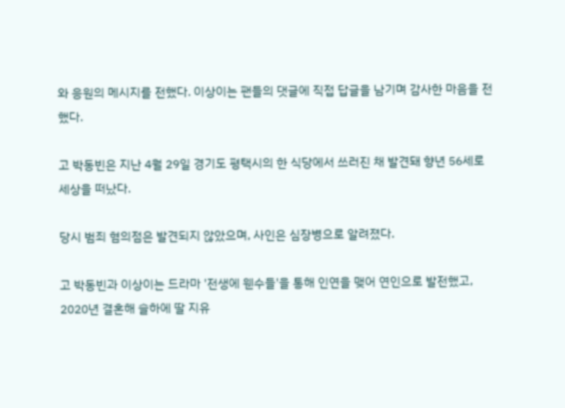와 응원의 메시지를 전했다. 이상이는 팬들의 댓글에 직접 답글을 남기며 감사한 마음을 전했다.

고 박동빈은 지난 4월 29일 경기도 평택시의 한 식당에서 쓰러진 채 발견돼 향년 56세로 세상을 떠났다.

당시 범죄 혐의점은 발견되지 않았으며, 사인은 심장병으로 알려졌다.

고 박동빈과 이상이는 드라마 '전생에 웬수들'을 통해 인연을 맺어 연인으로 발전했고, 2020년 결혼해 슬하에 딸 지유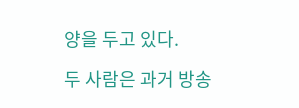양을 두고 있다.

두 사람은 과거 방송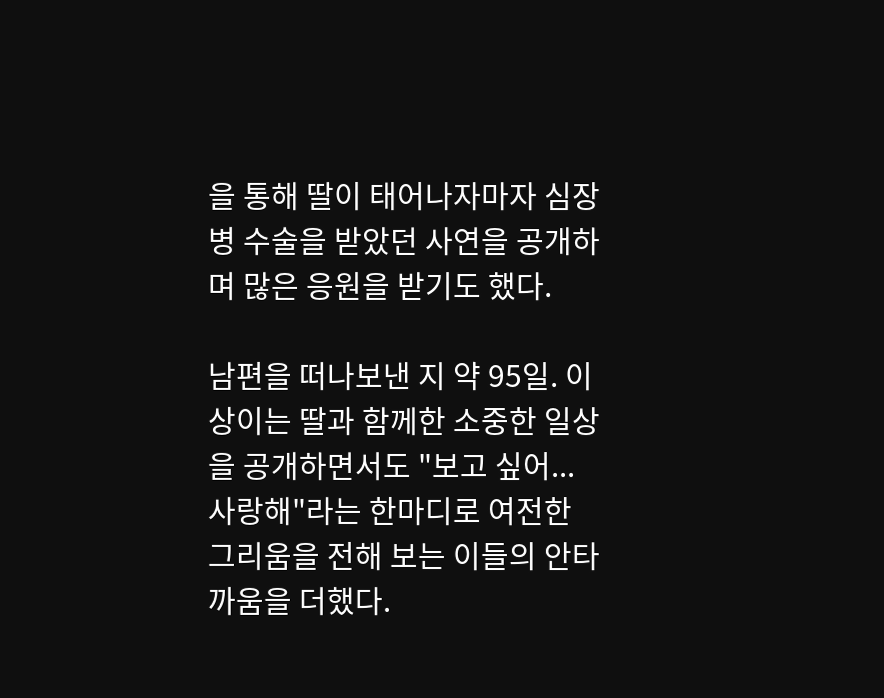을 통해 딸이 태어나자마자 심장병 수술을 받았던 사연을 공개하며 많은 응원을 받기도 했다.

남편을 떠나보낸 지 약 95일. 이상이는 딸과 함께한 소중한 일상을 공개하면서도 "보고 싶어... 사랑해"라는 한마디로 여전한 그리움을 전해 보는 이들의 안타까움을 더했다.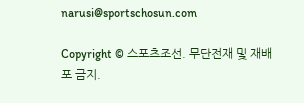narusi@sportschosun.com

Copyright © 스포츠조선. 무단전재 및 재배포 금지.